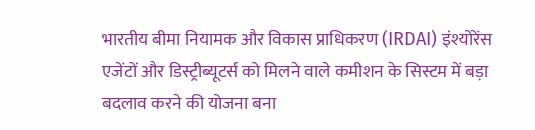भारतीय बीमा नियामक और विकास प्राधिकरण (IRDAI) इंश्योरेंस एजेंटों और डिस्ट्रीब्यूटर्स को मिलने वाले कमीशन के सिस्टम में बड़ा बदलाव करने की योजना बना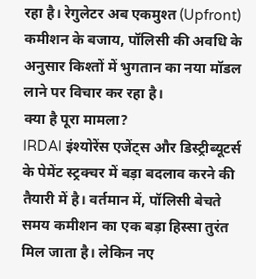रहा है। रेगुलेटर अब एकमुश्त (Upfront) कमीशन के बजाय, पॉलिसी की अवधि के अनुसार किश्तों में भुगतान का नया मॉडल लाने पर विचार कर रहा है।
क्या है पूरा मामला?
IRDAI इंश्योरेंस एजेंट्स और डिस्ट्रीब्यूटर्स के पेमेंट स्ट्रक्चर में बड़ा बदलाव करने की तैयारी में है। वर्तमान में, पॉलिसी बेचते समय कमीशन का एक बड़ा हिस्सा तुरंत मिल जाता है। लेकिन नए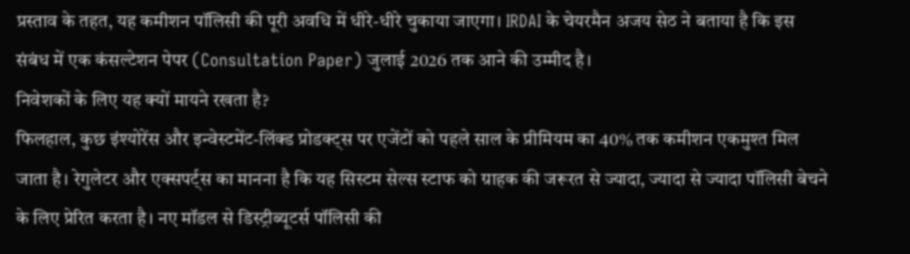प्रस्ताव के तहत, यह कमीशन पॉलिसी की पूरी अवधि में धीरे-धीरे चुकाया जाएगा। IRDAI के चेयरमैन अजय सेठ ने बताया है कि इस संबंध में एक कंसल्टेशन पेपर (Consultation Paper) जुलाई 2026 तक आने की उम्मीद है।
निवेशकों के लिए यह क्यों मायने रखता है?
फिलहाल, कुछ इंश्योरेंस और इन्वेस्टमेंट-लिंक्ड प्रोडक्ट्स पर एजेंटों को पहले साल के प्रीमियम का 40% तक कमीशन एकमुश्त मिल जाता है। रेगुलेटर और एक्सपर्ट्स का मानना है कि यह सिस्टम सेल्स स्टाफ को ग्राहक की जरूरत से ज्यादा, ज्यादा से ज्यादा पॉलिसी बेचने के लिए प्रेरित करता है। नए मॉडल से डिस्ट्रीब्यूटर्स पॉलिसी की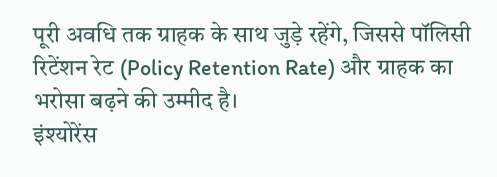पूरी अवधि तक ग्राहक के साथ जुड़े रहेंगे, जिससे पॉलिसी रिटेंशन रेट (Policy Retention Rate) और ग्राहक का भरोसा बढ़ने की उम्मीद है।
इंश्योरेंस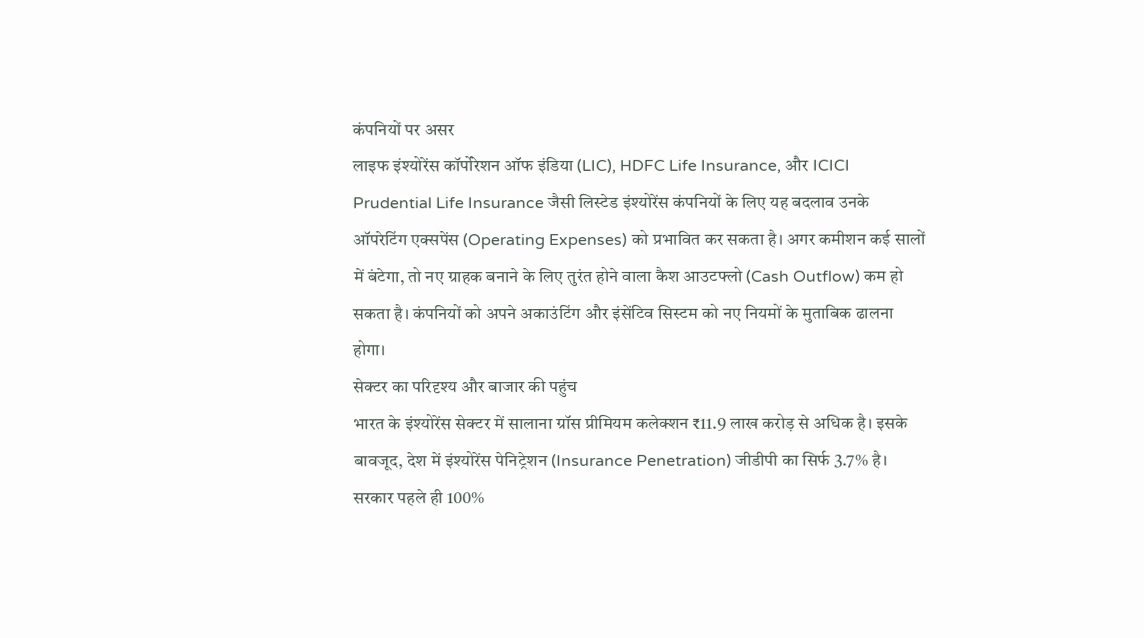कंपनियों पर असर
लाइफ इंश्योरेंस कॉर्पोरेशन ऑफ इंडिया (LIC), HDFC Life Insurance, और ICICI Prudential Life Insurance जैसी लिस्टेड इंश्योरेंस कंपनियों के लिए यह बदलाव उनके ऑपरेटिंग एक्सपेंस (Operating Expenses) को प्रभावित कर सकता है। अगर कमीशन कई सालों में बंटेगा, तो नए ग्राहक बनाने के लिए तुरंत होने वाला कैश आउटफ्लो (Cash Outflow) कम हो सकता है। कंपनियों को अपने अकाउंटिंग और इंसेंटिव सिस्टम को नए नियमों के मुताबिक ढालना होगा।
सेक्टर का परिदृश्य और बाजार की पहुंच
भारत के इंश्योरेंस सेक्टर में सालाना ग्रॉस प्रीमियम कलेक्शन ₹11.9 लाख करोड़ से अधिक है। इसके बावजूद, देश में इंश्योरेंस पेनिट्रेशन (Insurance Penetration) जीडीपी का सिर्फ 3.7% है। सरकार पहले ही 100%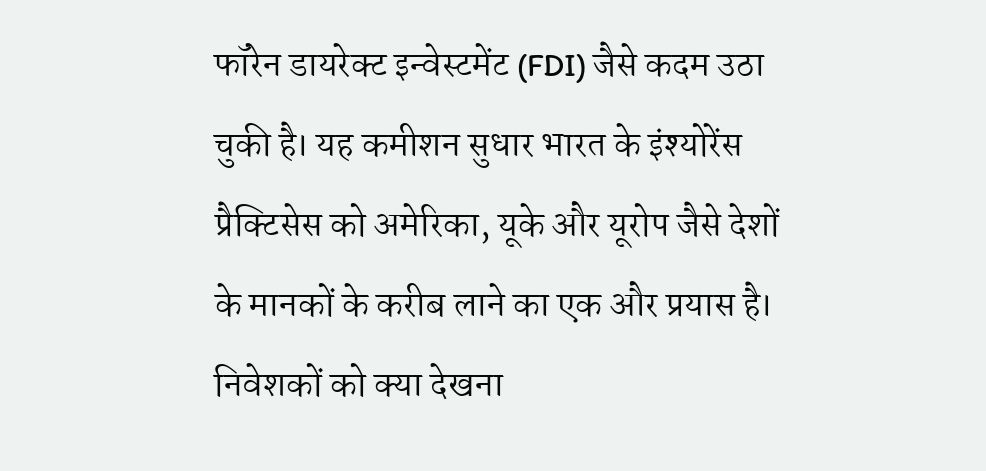फॉरेन डायरेक्ट इन्वेस्टमेंट (FDI) जैसे कदम उठा चुकी है। यह कमीशन सुधार भारत के इंश्योरेंस प्रैक्टिसेस को अमेरिका, यूके और यूरोप जैसे देशों के मानकों के करीब लाने का एक और प्रयास है।
निवेशकों को क्या देखना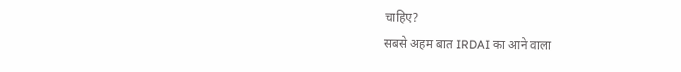चाहिए?
सबसे अहम बात IRDAI का आने वाला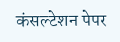कंसल्टेशन पेपर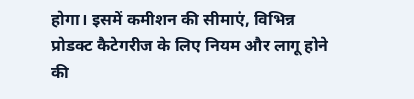होगा। इसमें कमीशन की सीमाएं, विभिन्न प्रोडक्ट कैटेगरीज के लिए नियम और लागू होने की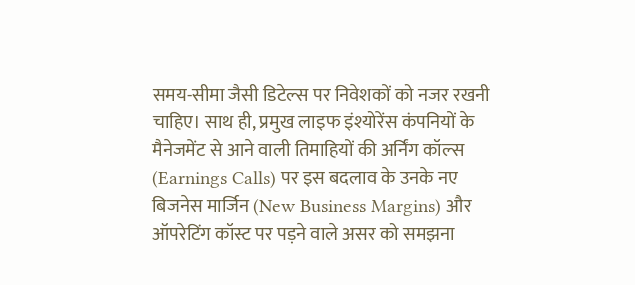समय-सीमा जैसी डिटेल्स पर निवेशकों को नजर रखनी चाहिए। साथ ही, प्रमुख लाइफ इंश्योरेंस कंपनियों के मैनेजमेंट से आने वाली तिमाहियों की अर्निंग कॉल्स (Earnings Calls) पर इस बदलाव के उनके नए बिजनेस मार्जिन (New Business Margins) और ऑपरेटिंग कॉस्ट पर पड़ने वाले असर को समझना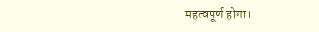महत्वपूर्ण होगा।